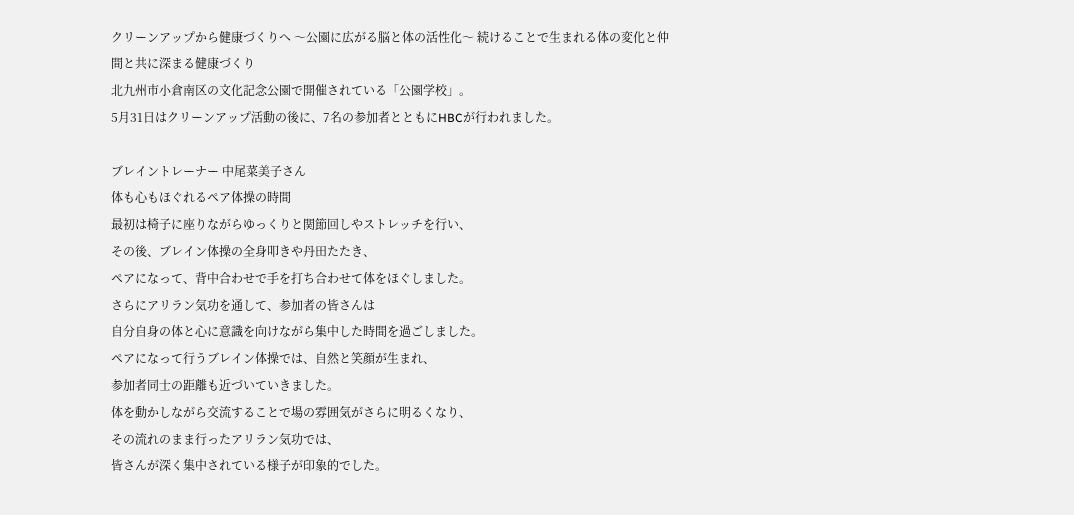クリーンアップから健康づくりへ 〜公園に広がる脳と体の活性化〜 続けることで生まれる体の変化と仲間と共に深まる健康づくり
北九州市小倉南区の文化記念公園で開催されている「公園学校」。
5月31日はクリーンアップ活動の後に、7名の参加者とともにHBCが行われました。

ブレイントレーナー 中尾菜美子さん
体も心もほぐれるペア体操の時間
最初は椅子に座りながらゆっくりと関節回しやストレッチを行い、
その後、ブレイン体操の全身叩きや丹田たたき、
ペアになって、背中合わせで手を打ち合わせて体をほぐしました。
さらにアリラン気功を通して、参加者の皆さんは
自分自身の体と心に意識を向けながら集中した時間を過ごしました。
ペアになって行うブレイン体操では、自然と笑顔が生まれ、
参加者同士の距離も近づいていきました。
体を動かしながら交流することで場の雰囲気がさらに明るくなり、
その流れのまま行ったアリラン気功では、
皆さんが深く集中されている様子が印象的でした。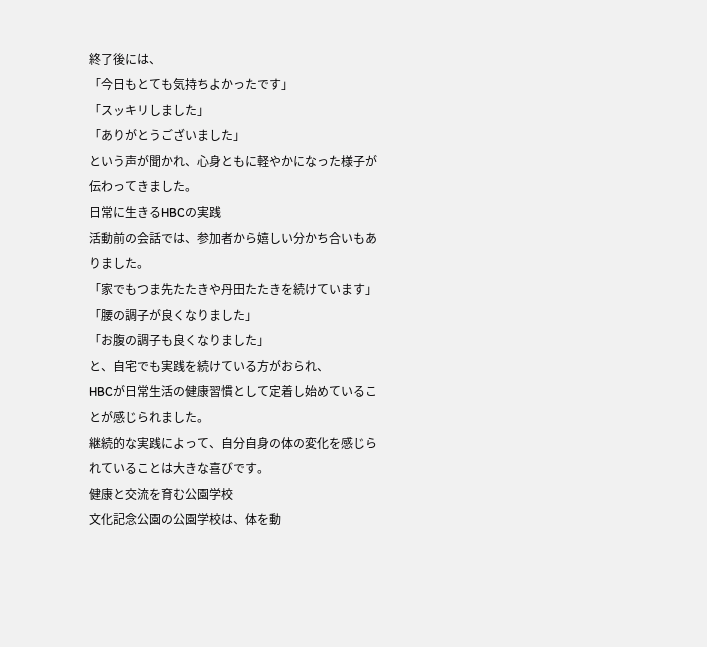終了後には、
「今日もとても気持ちよかったです」
「スッキリしました」
「ありがとうございました」
という声が聞かれ、心身ともに軽やかになった様子が伝わってきました。
日常に生きるHBCの実践
活動前の会話では、参加者から嬉しい分かち合いもありました。
「家でもつま先たたきや丹田たたきを続けています」
「腰の調子が良くなりました」
「お腹の調子も良くなりました」
と、自宅でも実践を続けている方がおられ、
HBCが日常生活の健康習慣として定着し始めていることが感じられました。
継続的な実践によって、自分自身の体の変化を感じられていることは大きな喜びです。
健康と交流を育む公園学校
文化記念公園の公園学校は、体を動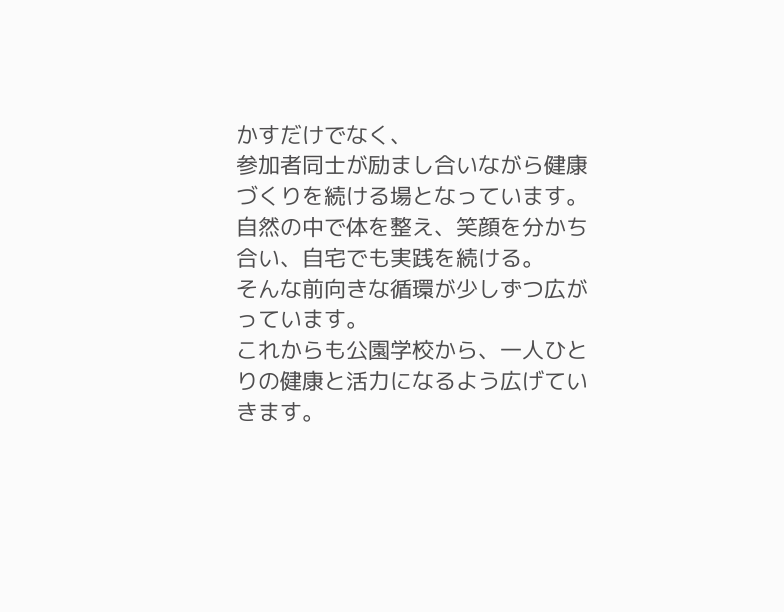かすだけでなく、
参加者同士が励まし合いながら健康づくりを続ける場となっています。
自然の中で体を整え、笑顔を分かち合い、自宅でも実践を続ける。
そんな前向きな循環が少しずつ広がっています。
これからも公園学校から、一人ひとりの健康と活力になるよう広げていきます。